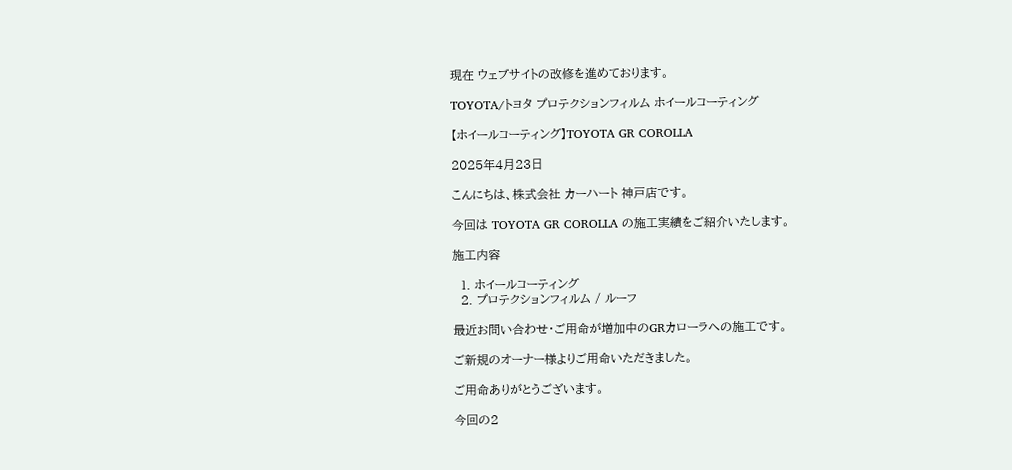現在 ウェブサイトの改修を進めております。

TOYOTA/トヨタ プロテクションフィルム ホイールコーティング

【ホイールコーティング】TOYOTA GR COROLLA

2025年4月23日

こんにちは、株式会社 カーハート 神戸店です。

今回は TOYOTA GR COROLLA の施工実績をご紹介いたします。

施工内容

  1. ホイールコーティング
  2. プロテクションフィルム / ルーフ

最近お問い合わせ・ご用命が増加中のGRカローラへの施工です。

ご新規のオーナー様よりご用命いただきました。

ご用命ありがとうございます。

今回の2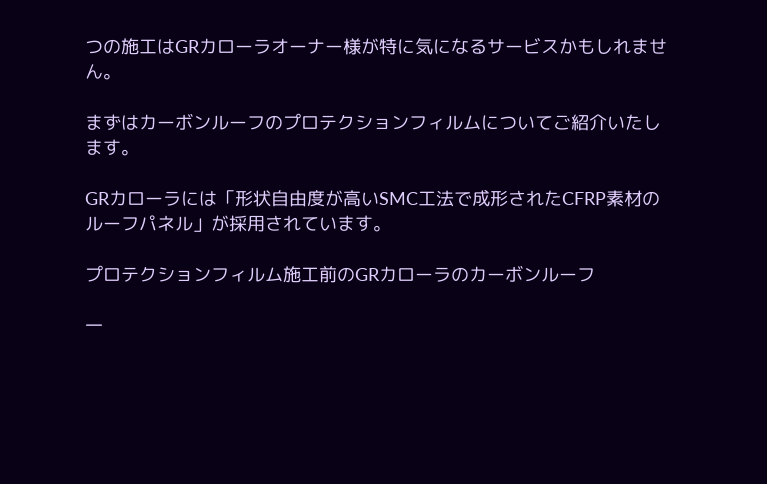つの施工はGRカローラオーナー様が特に気になるサービスかもしれません。

まずはカーボンルーフのプロテクションフィルムについてご紹介いたします。

GRカローラには「形状自由度が高いSMC工法で成形されたCFRP素材のルーフパネル」が採用されています。

プロテクションフィルム施工前のGRカローラのカーボンルーフ

一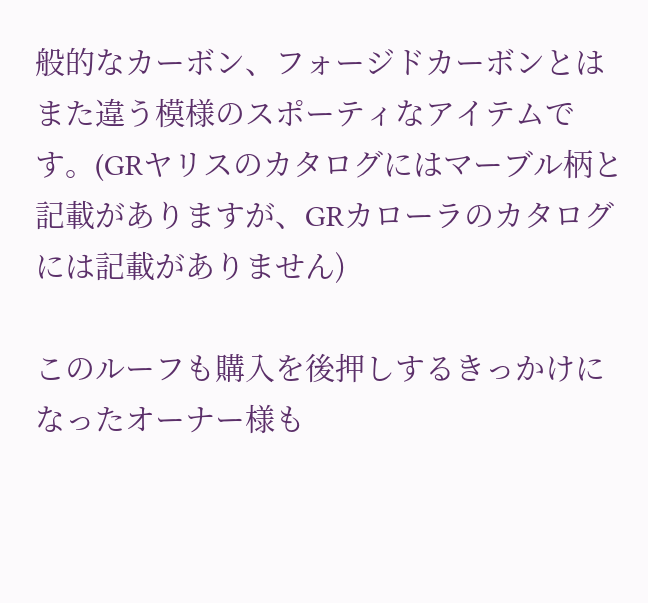般的なカーボン、フォージドカーボンとはまた違う模様のスポーティなアイテムです。(GRヤリスのカタログにはマーブル柄と記載がありますが、GRカローラのカタログには記載がありません)

このルーフも購入を後押しするきっかけになったオーナー様も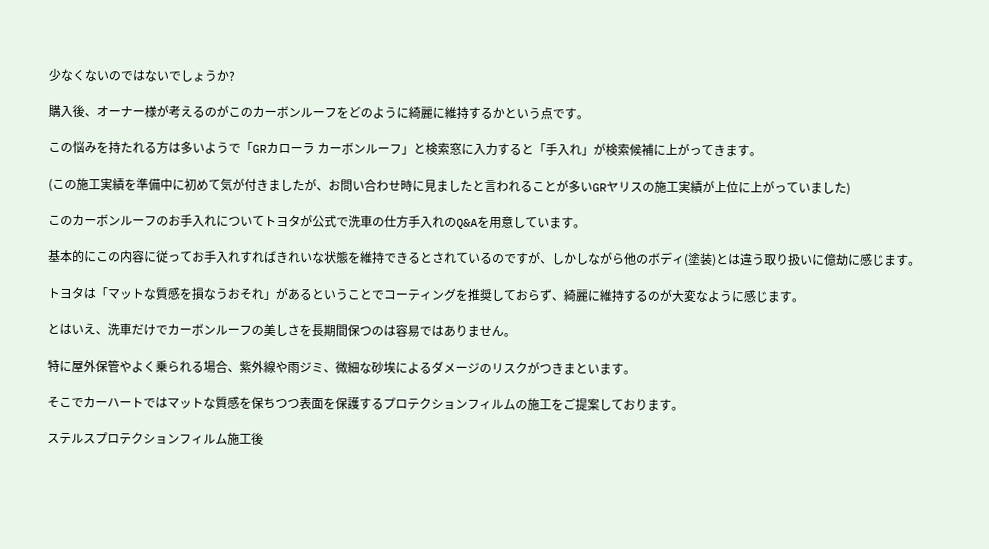少なくないのではないでしょうか?

購入後、オーナー様が考えるのがこのカーボンルーフをどのように綺麗に維持するかという点です。

この悩みを持たれる方は多いようで「GRカローラ カーボンルーフ」と検索窓に入力すると「手入れ」が検索候補に上がってきます。

(この施工実績を準備中に初めて気が付きましたが、お問い合わせ時に見ましたと言われることが多いGRヤリスの施工実績が上位に上がっていました)

このカーボンルーフのお手入れについてトヨタが公式で洗車の仕方手入れのQ&Aを用意しています。

基本的にこの内容に従ってお手入れすればきれいな状態を維持できるとされているのですが、しかしながら他のボディ(塗装)とは違う取り扱いに億劫に感じます。

トヨタは「マットな質感を損なうおそれ」があるということでコーティングを推奨しておらず、綺麗に維持するのが大変なように感じます。

とはいえ、洗車だけでカーボンルーフの美しさを長期間保つのは容易ではありません。

特に屋外保管やよく乗られる場合、紫外線や雨ジミ、微細な砂埃によるダメージのリスクがつきまといます。

そこでカーハートではマットな質感を保ちつつ表面を保護するプロテクションフィルムの施工をご提案しております。

ステルスプロテクションフィルム施工後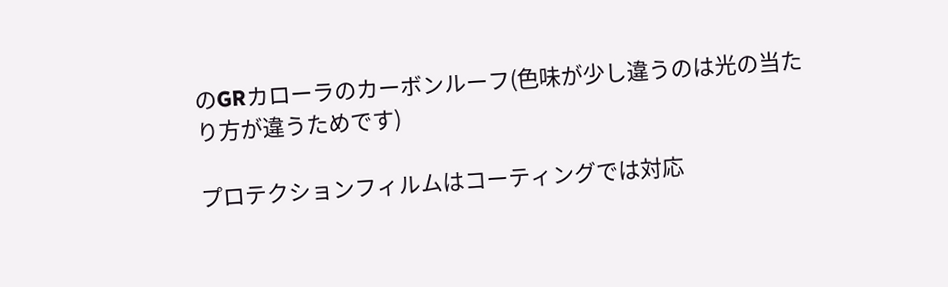のGRカローラのカーボンルーフ(色味が少し違うのは光の当たり方が違うためです)

プロテクションフィルムはコーティングでは対応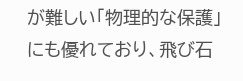が難しい「物理的な保護」にも優れており、飛び石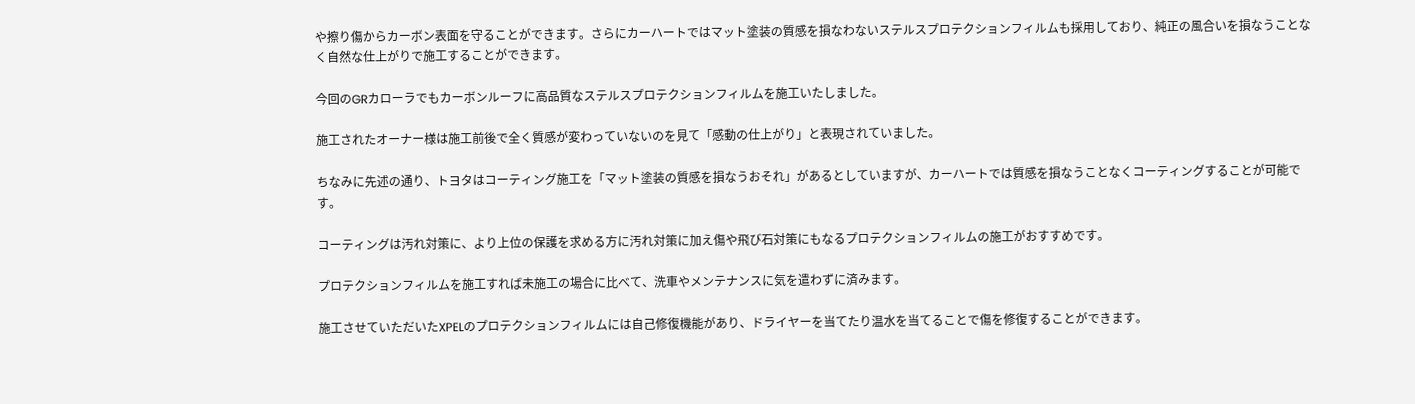や擦り傷からカーボン表面を守ることができます。さらにカーハートではマット塗装の質感を損なわないステルスプロテクションフィルムも採用しており、純正の風合いを損なうことなく自然な仕上がりで施工することができます。

今回のGRカローラでもカーボンルーフに高品質なステルスプロテクションフィルムを施工いたしました。

施工されたオーナー様は施工前後で全く質感が変わっていないのを見て「感動の仕上がり」と表現されていました。

ちなみに先述の通り、トヨタはコーティング施工を「マット塗装の質感を損なうおそれ」があるとしていますが、カーハートでは質感を損なうことなくコーティングすることが可能です。

コーティングは汚れ対策に、より上位の保護を求める方に汚れ対策に加え傷や飛び石対策にもなるプロテクションフィルムの施工がおすすめです。

プロテクションフィルムを施工すれば未施工の場合に比べて、洗車やメンテナンスに気を遣わずに済みます。

施工させていただいたXPELのプロテクションフィルムには自己修復機能があり、ドライヤーを当てたり温水を当てることで傷を修復することができます。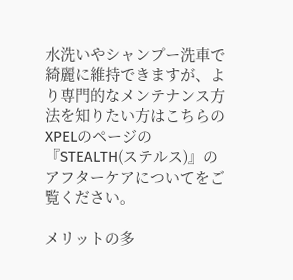水洗いやシャンプー洗車で綺麗に維持できますが、より専門的なメンテナンス方法を知りたい方はこちらのXPELのページの『STEALTH(ステルス)』のアフターケアについてをご覧ください。

メリットの多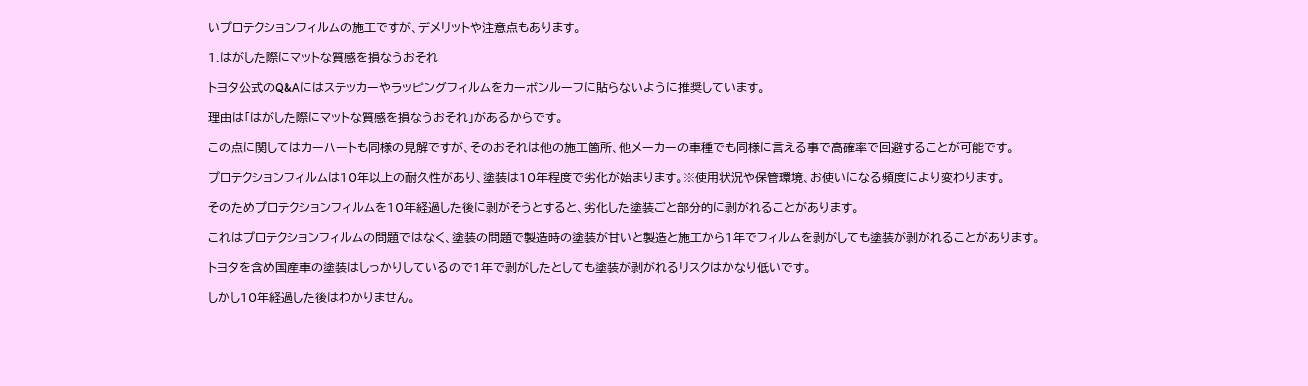いプロテクションフィルムの施工ですが、デメリットや注意点もあります。

1.はがした際にマットな質感を損なうおそれ

トヨタ公式のQ&Aにはステッカーやラッピングフィルムをカーボンルーフに貼らないように推奨しています。

理由は「はがした際にマットな質感を損なうおそれ」があるからです。

この点に関してはカーハートも同様の見解ですが、そのおそれは他の施工箇所、他メーカーの車種でも同様に言える事で高確率で回避することが可能です。

プロテクションフィルムは10年以上の耐久性があり、塗装は10年程度で劣化が始まります。※使用状況や保管環境、お使いになる頻度により変わります。

そのためプロテクションフィルムを10年経過した後に剥がそうとすると、劣化した塗装ごと部分的に剥がれることがあります。

これはプロテクションフィルムの問題ではなく、塗装の問題で製造時の塗装が甘いと製造と施工から1年でフィルムを剥がしても塗装が剥がれることがあります。

トヨタを含め国産車の塗装はしっかりしているので1年で剥がしたとしても塗装が剥がれるリスクはかなり低いです。

しかし10年経過した後はわかりません。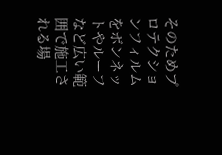そのためプロテクションフィルムをボンネットやルーフなど広い範囲で施工される場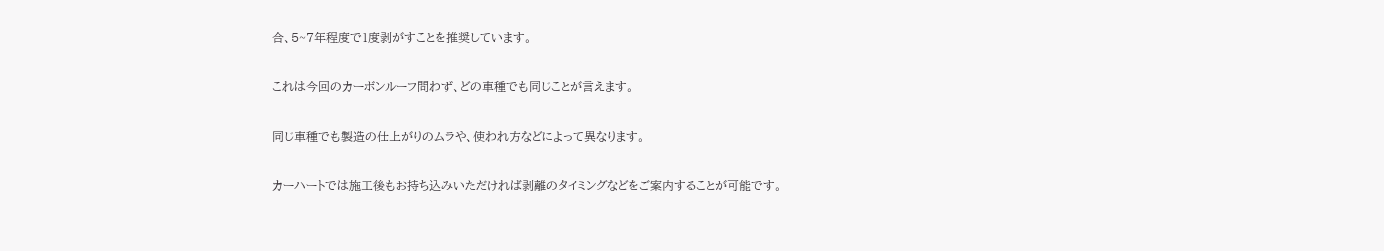合、5~7年程度で1度剥がすことを推奨しています。

これは今回のカーボンルーフ問わず、どの車種でも同じことが言えます。

同じ車種でも製造の仕上がりのムラや、使われ方などによって異なります。

カーハートでは施工後もお持ち込みいただければ剥離のタイミングなどをご案内することが可能です。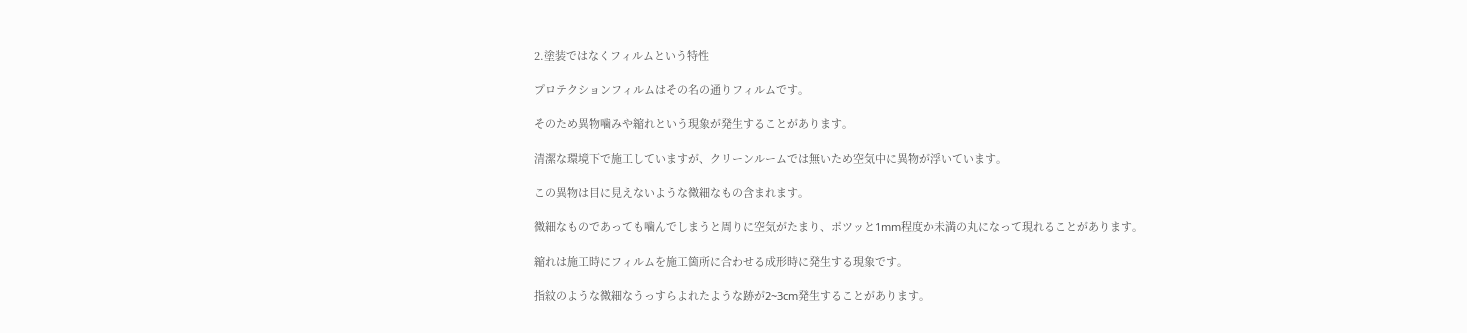2.塗装ではなくフィルムという特性

プロテクションフィルムはその名の通りフィルムです。

そのため異物噛みや縮れという現象が発生することがあります。

清潔な環境下で施工していますが、クリーンルームでは無いため空気中に異物が浮いています。

この異物は目に見えないような微細なもの含まれます。

微細なものであっても噛んでしまうと周りに空気がたまり、ポツッと1mm程度か未満の丸になって現れることがあります。

縮れは施工時にフィルムを施工箇所に合わせる成形時に発生する現象です。

指紋のような微細なうっすらよれたような跡が2~3cm発生することがあります。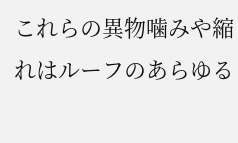これらの異物噛みや縮れはルーフのあらゆる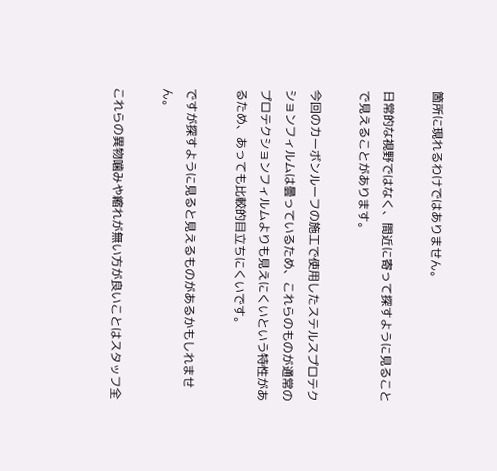箇所に現れるわけではありません。

日常的な視野ではなく、間近に寄って探すように見ることで見えることがあります。

今回のカーボンルーフの施工で使用したステルスプロテクションフィルムは曇っているため、これらのものが通常のプロテクションフィルムよりも見えにくいという特性があるため、あっても比較的目立ちにくいです。

ですが探すように見ると見えるものがあるかもしれません。

これらの異物噛みや縮れが無い方が良いことはスタッフ全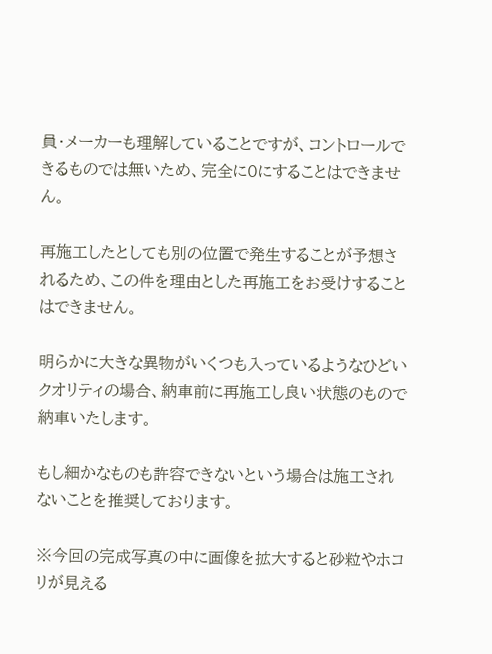員・メーカーも理解していることですが、コントロールできるものでは無いため、完全に0にすることはできません。

再施工したとしても別の位置で発生することが予想されるため、この件を理由とした再施工をお受けすることはできません。

明らかに大きな異物がいくつも入っているようなひどいクオリティの場合、納車前に再施工し良い状態のもので納車いたします。

もし細かなものも許容できないという場合は施工されないことを推奨しております。

※今回の完成写真の中に画像を拡大すると砂粒やホコリが見える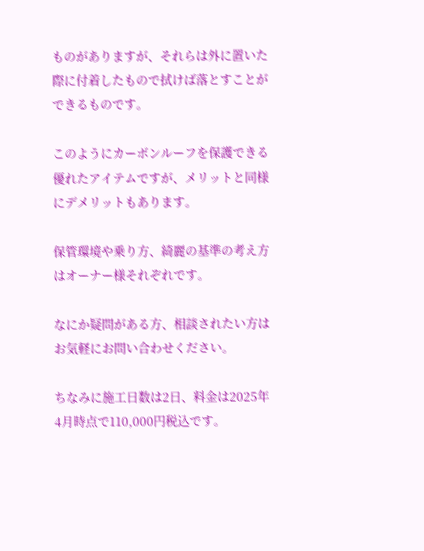ものがありますが、それらは外に置いた際に付着したもので拭けば落とすことができるものです。

このようにカーボンルーフを保護できる優れたアイテムですが、メリットと同様にデメリットもあります。

保管環境や乗り方、綺麗の基準の考え方はオーナー様それぞれです。

なにか疑問がある方、相談されたい方はお気軽にお問い合わせください。

ちなみに施工日数は2日、料金は2025年4月時点で110,000円税込です。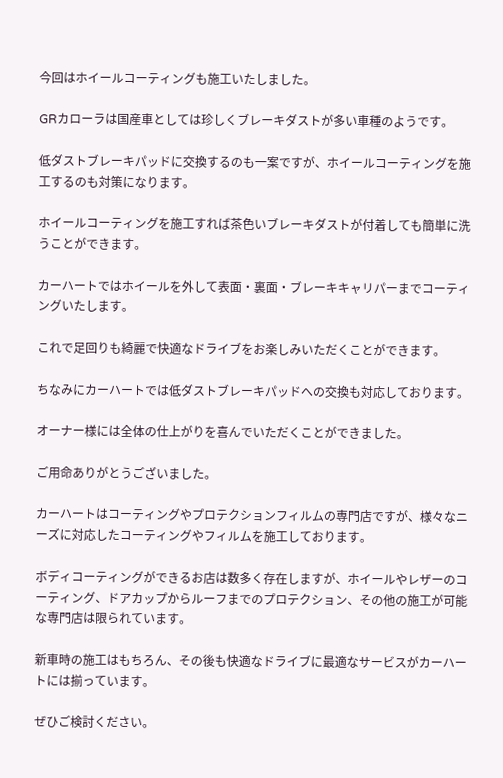今回はホイールコーティングも施工いたしました。

GRカローラは国産車としては珍しくブレーキダストが多い車種のようです。

低ダストブレーキパッドに交換するのも一案ですが、ホイールコーティングを施工するのも対策になります。

ホイールコーティングを施工すれば茶色いブレーキダストが付着しても簡単に洗うことができます。

カーハートではホイールを外して表面・裏面・ブレーキキャリパーまでコーティングいたします。

これで足回りも綺麗で快適なドライブをお楽しみいただくことができます。

ちなみにカーハートでは低ダストブレーキパッドへの交換も対応しております。

オーナー様には全体の仕上がりを喜んでいただくことができました。

ご用命ありがとうございました。

カーハートはコーティングやプロテクションフィルムの専門店ですが、様々なニーズに対応したコーティングやフィルムを施工しております。

ボディコーティングができるお店は数多く存在しますが、ホイールやレザーのコーティング、ドアカップからルーフまでのプロテクション、その他の施工が可能な専門店は限られています。

新車時の施工はもちろん、その後も快適なドライブに最適なサービスがカーハートには揃っています。

ぜひご検討ください。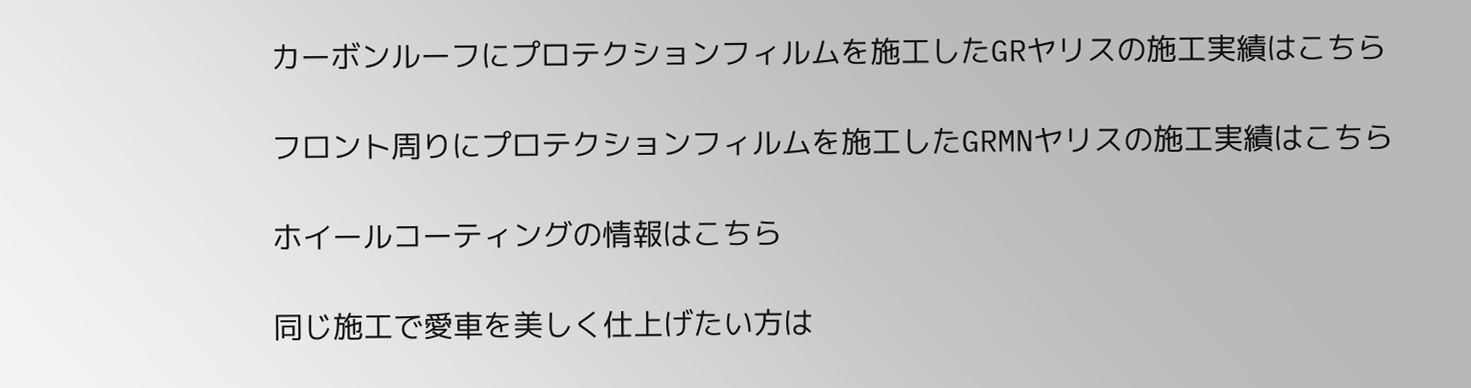カーボンルーフにプロテクションフィルムを施工したGRヤリスの施工実績はこちら

フロント周りにプロテクションフィルムを施工したGRMNヤリスの施工実績はこちら

ホイールコーティングの情報はこちら

同じ施工で愛車を美しく仕上げたい方は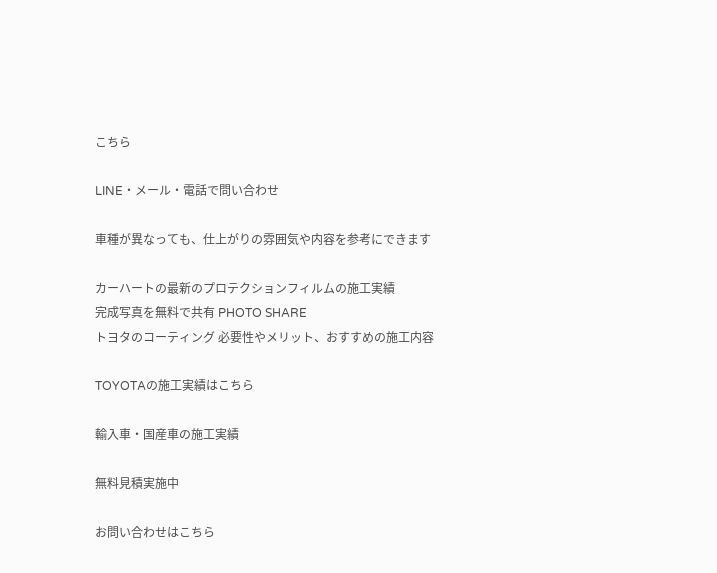こちら

LINE・メール・電話で問い合わせ

車種が異なっても、仕上がりの雰囲気や内容を参考にできます

カーハートの最新のプロテクションフィルムの施工実績
完成写真を無料で共有 PHOTO SHARE
トヨタのコーティング 必要性やメリット、おすすめの施工内容

TOYOTAの施工実績はこちら

輸入車・国産車の施工実績

無料見積実施中

お問い合わせはこちら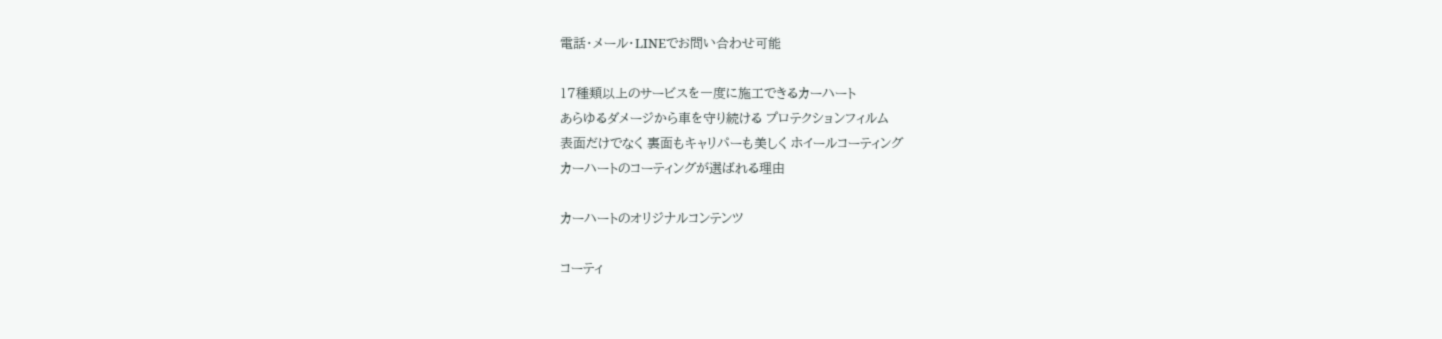電話・メール・LINEでお問い合わせ可能

17種類以上のサービスを一度に施工できるカーハート
あらゆるダメージから車を守り続ける プロテクションフィルム
表面だけでなく 裏面もキャリパーも美しく ホイールコーティング
カーハートのコーティングが選ばれる理由

カーハートのオリジナルコンテンツ

コーティ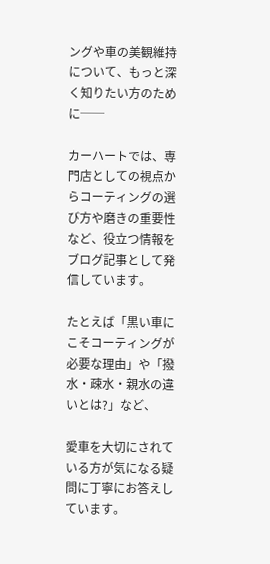ングや車の美観維持について、もっと深く知りたい方のために──

カーハートでは、専門店としての視点からコーティングの選び方や磨きの重要性など、役立つ情報をブログ記事として発信しています。

たとえば「黒い車にこそコーティングが必要な理由」や「撥水・疎水・親水の違いとは?」など、

愛車を大切にされている方が気になる疑問に丁寧にお答えしています。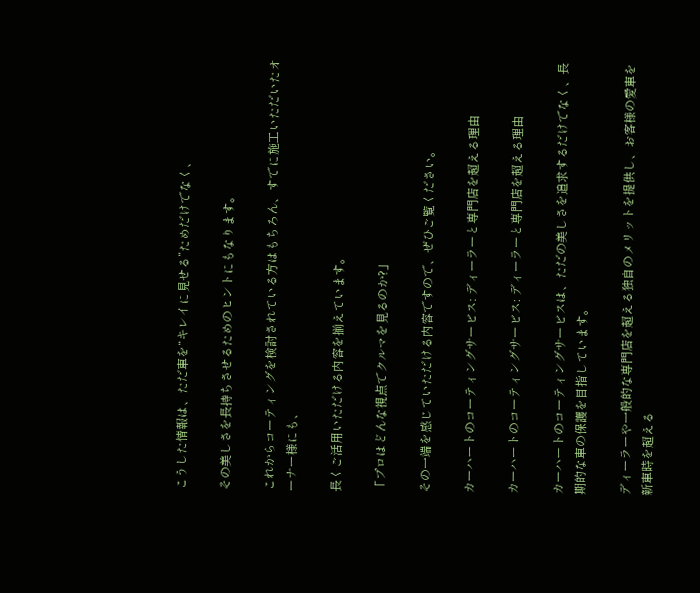こうした情報は、ただ車を“キレイに見せる”ためだけでなく、

その美しさを長持ちさせるためのヒントにもなります。

これからコーティングを検討されている方はもちろん、すでに施工いただいたオーナー様にも、

長くご活用いただける内容を揃えています。

「プロはどんな視点でクルマを見るのか?」

その一端を感じていただける内容ですので、ぜひご覧ください。

カーハートのコーティングサービス: ディーラーと専門店を超える理由

カーハートのコーティングサービス: ディーラーと専門店を超える理由

カーハートのコーティングサービスは、ただの美しさを追求するだけでなく、長期的な車の保護を目指しています。

ディーラーや一般的な専門店を超える独自のメリットを提供し、お客様の愛車を新車時を超える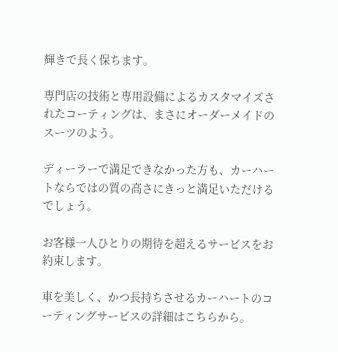輝きで長く保ちます。

専門店の技術と専用設備によるカスタマイズされたコーティングは、まさにオーダーメイドのスーツのよう。

ディーラーで満足できなかった方も、カーハートならではの質の高さにきっと満足いただけるでしょう。

お客様一人ひとりの期待を超えるサービスをお約束します。

車を美しく、かつ長持ちさせるカーハートのコーティングサービスの詳細はこちらから。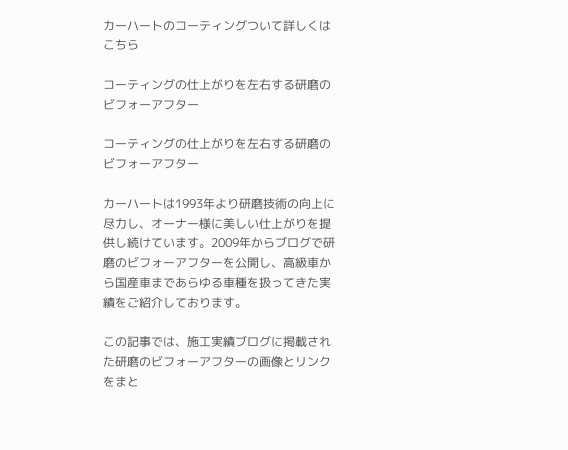カーハートのコーティングついて詳しくはこちら

コーティングの仕上がりを左右する研磨のビフォーアフター

コーティングの仕上がりを左右する研磨のビフォーアフター

カーハートは1993年より研磨技術の向上に尽力し、オーナー様に美しい仕上がりを提供し続けています。2009年からブログで研磨のビフォーアフターを公開し、高級車から国産車まであらゆる車種を扱ってきた実績をご紹介しております。

この記事では、施工実績ブログに掲載された研磨のビフォーアフターの画像とリンクをまと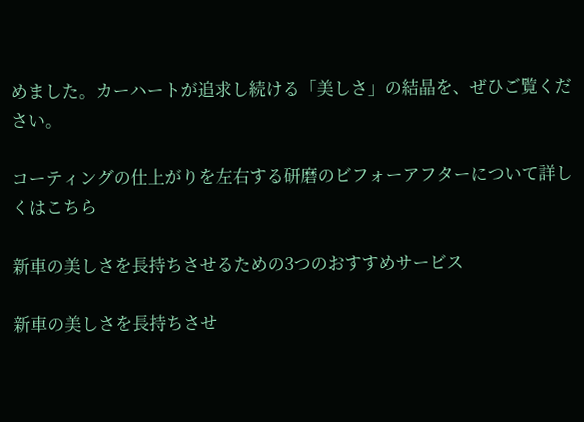めました。カーハートが追求し続ける「美しさ」の結晶を、ぜひご覧ください。

コーティングの仕上がりを左右する研磨のビフォーアフターについて詳しくはこちら

新車の美しさを長持ちさせるための3つのおすすめサービス

新車の美しさを長持ちさせ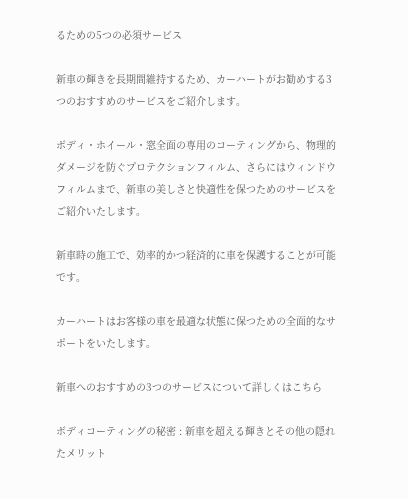るための5つの必須サービス

新車の輝きを長期間維持するため、カーハートがお勧めする3つのおすすめのサービスをご紹介します。

ボディ・ホイール・窓全面の専用のコーティングから、物理的ダメージを防ぐプロテクションフィルム、さらにはウィンドウフィルムまで、新車の美しさと快適性を保つためのサービスをご紹介いたします。

新車時の施工で、効率的かつ経済的に車を保護することが可能です。

カーハートはお客様の車を最適な状態に保つための全面的なサポートをいたします。

新車へのおすすめの3つのサービスについて詳しくはこちら

ボディコーティングの秘密 : 新車を超える輝きとその他の隠れたメリット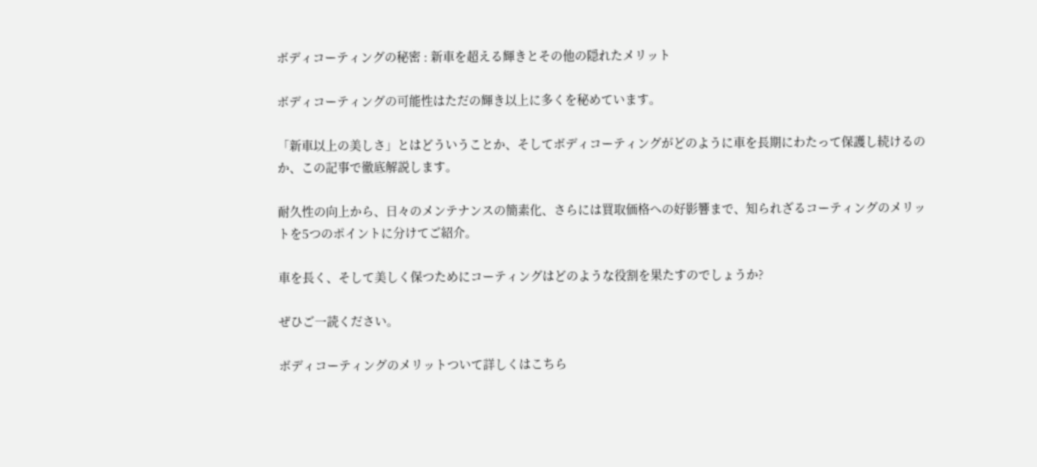ボディコーティングの秘密 : 新車を超える輝きとその他の隠れたメリット

ボディコーティングの可能性はただの輝き以上に多くを秘めています。

「新車以上の美しさ」とはどういうことか、そしてボディコーティングがどのように車を長期にわたって保護し続けるのか、この記事で徹底解説します。

耐久性の向上から、日々のメンテナンスの簡素化、さらには買取価格への好影響まで、知られざるコーティングのメリットを5つのポイントに分けてご紹介。

車を長く、そして美しく保つためにコーティングはどのような役割を果たすのでしょうか?

ぜひご一読ください。

ボディコーティングのメリットついて詳しくはこちら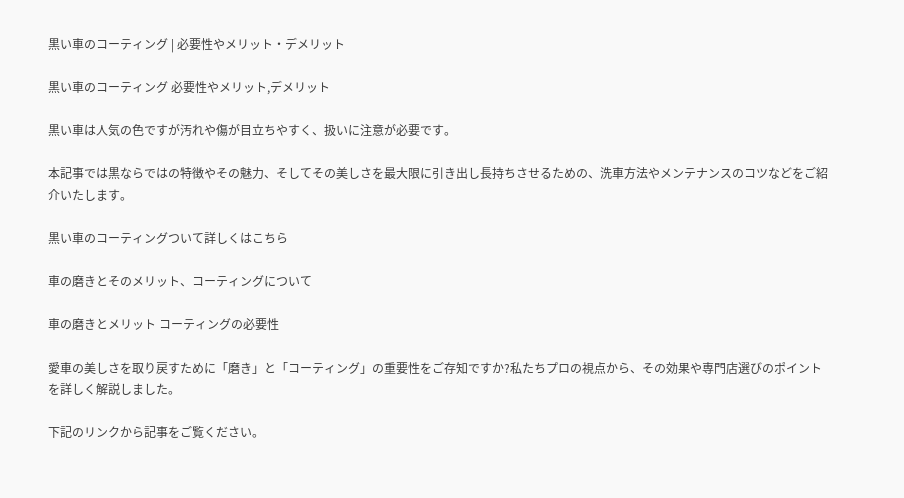黒い車のコーティング | 必要性やメリット・デメリット

黒い車のコーティング 必要性やメリット,デメリット

黒い車は人気の色ですが汚れや傷が目立ちやすく、扱いに注意が必要です。

本記事では黒ならではの特徴やその魅力、そしてその美しさを最大限に引き出し長持ちさせるための、洗車方法やメンテナンスのコツなどをご紹介いたします。

黒い車のコーティングついて詳しくはこちら

車の磨きとそのメリット、コーティングについて

車の磨きとメリット コーティングの必要性

愛車の美しさを取り戻すために「磨き」と「コーティング」の重要性をご存知ですか?私たちプロの視点から、その効果や専門店選びのポイントを詳しく解説しました。

下記のリンクから記事をご覧ください。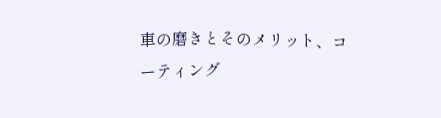車の磨きとそのメリット、コーティング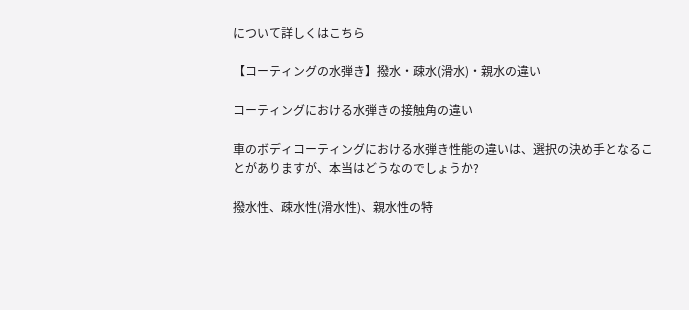について詳しくはこちら

【コーティングの水弾き】撥水・疎水(滑水)・親水の違い

コーティングにおける水弾きの接触角の違い

車のボディコーティングにおける水弾き性能の違いは、選択の決め手となることがありますが、本当はどうなのでしょうか?

撥水性、疎水性(滑水性)、親水性の特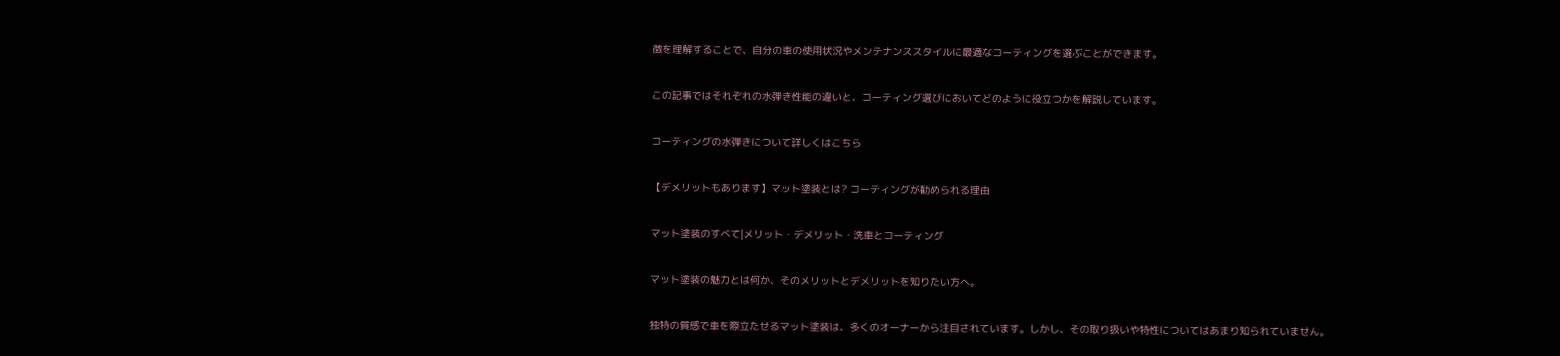徴を理解することで、自分の車の使用状況やメンテナンススタイルに最適なコーティングを選ぶことができます。

この記事ではそれぞれの水弾き性能の違いと、コーティング選びにおいてどのように役立つかを解説しています。

コーティングの水弾きについて詳しくはこちら

【デメリットもあります】マット塗装とは? コーティングが勧められる理由

マット塗装のすべて|メリット・デメリット・洗車とコーティング

マット塗装の魅力とは何か、そのメリットとデメリットを知りたい方へ。

独特の質感で車を際立たせるマット塗装は、多くのオーナーから注目されています。しかし、その取り扱いや特性についてはあまり知られていません。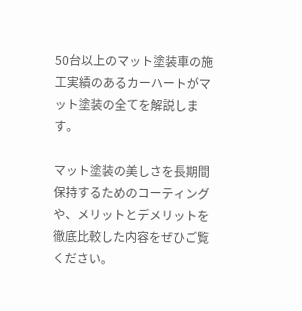50台以上のマット塗装車の施工実績のあるカーハートがマット塗装の全てを解説します。

マット塗装の美しさを長期間保持するためのコーティングや、メリットとデメリットを徹底比較した内容をぜひご覧ください。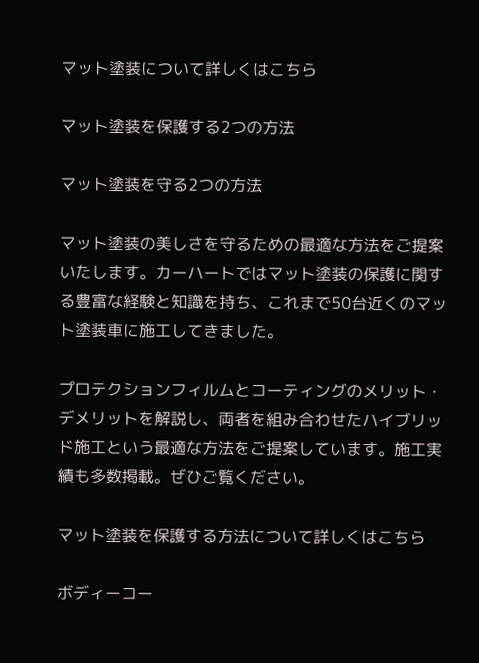マット塗装について詳しくはこちら

マット塗装を保護する2つの方法

マット塗装を守る2つの方法

マット塗装の美しさを守るための最適な方法をご提案いたします。カーハートではマット塗装の保護に関する豊富な経験と知識を持ち、これまで50台近くのマット塗装車に施工してきました。

プロテクションフィルムとコーティングのメリット・デメリットを解説し、両者を組み合わせたハイブリッド施工という最適な方法をご提案しています。施工実績も多数掲載。ぜひご覧ください。

マット塗装を保護する方法について詳しくはこちら

ボディーコー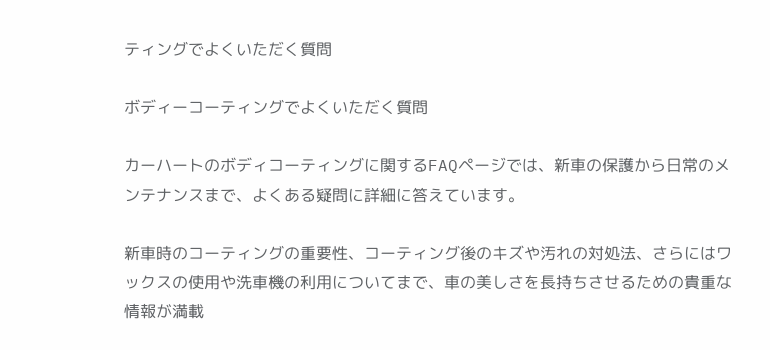ティングでよくいただく質問

ボディーコーティングでよくいただく質問

カーハートのボディコーティングに関するFAQページでは、新車の保護から日常のメンテナンスまで、よくある疑問に詳細に答えています。

新車時のコーティングの重要性、コーティング後のキズや汚れの対処法、さらにはワックスの使用や洗車機の利用についてまで、車の美しさを長持ちさせるための貴重な情報が満載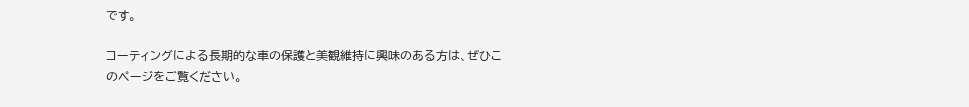です。

コーティングによる長期的な車の保護と美観維持に興味のある方は、ぜひこのページをご覧ください。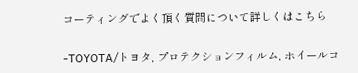コーティングでよく頂く質問について詳しくはこちら

-TOYOTA/トヨタ, プロテクションフィルム, ホイールコ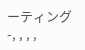ーティング
-, , , ,